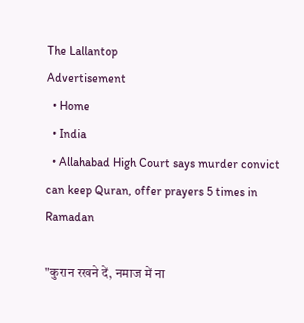The Lallantop
Advertisement
  • Home
  • India
  • Allahabad High Court says murder convict can keep Quran, offer prayers 5 times in Ramadan

"कुरान रखने दें, नमाज में ना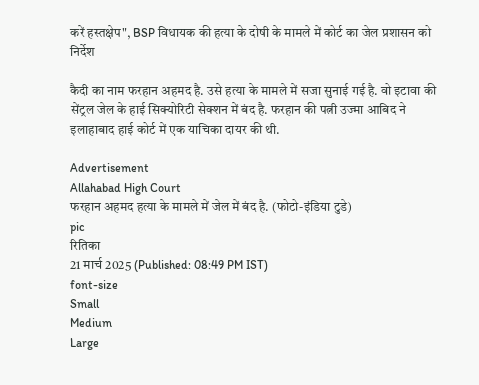करें हस्तक्षेप", BSP विधायक की हत्या के दोषी के मामले में कोर्ट का जेल प्रशासन को निर्देश

कैदी का नाम फरहान अहमद है. उसे हत्या के मामले में सजा सुनाई गई है. वो इटावा की सेंट्रल जेल के हाई सिक्योरिटी सेक्शन में बंद है. फरहान की पत्नी उज्मा आबिद ने इलाहाबाद हाई कोर्ट में एक याचिका दायर की थी.

Advertisement
Allahabad High Court
फरहान अहमद हत्या के मामले में जेल में बंद है. (फोटो-इंडिया टुडे)
pic
रितिका
21 मार्च 2025 (Published: 08:49 PM IST)
font-size
Small
Medium
Large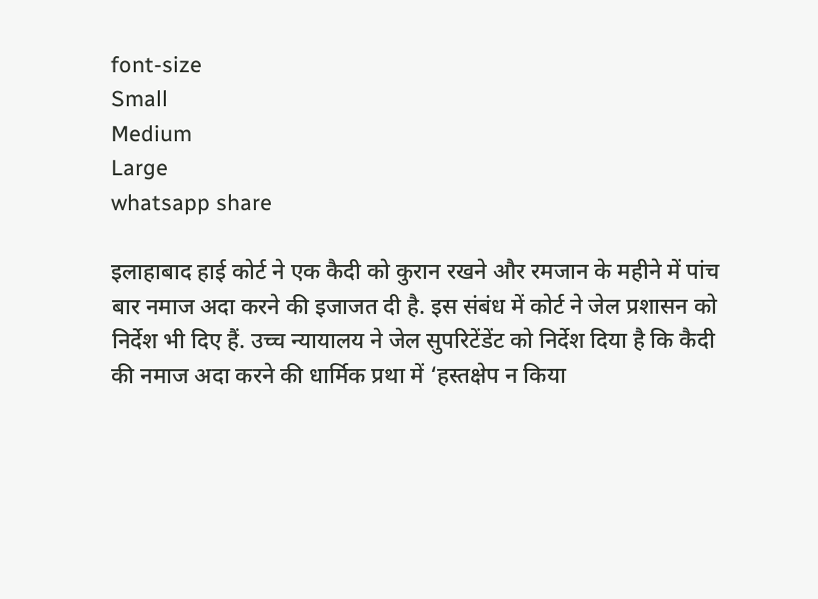font-size
Small
Medium
Large
whatsapp share

इलाहाबाद हाई कोर्ट ने एक कैदी को कुरान रखने और रमजान के महीने में पांच बार नमाज अदा करने की इजाजत दी है. इस संबंध में कोर्ट ने जेल प्रशासन को निर्देश भी दिए हैं. उच्च न्यायालय ने जेल सुपरिटेंडेंट को निर्देश दिया है कि कैदी की नमाज अदा करने की धार्मिक प्रथा में ‘हस्तक्षेप न किया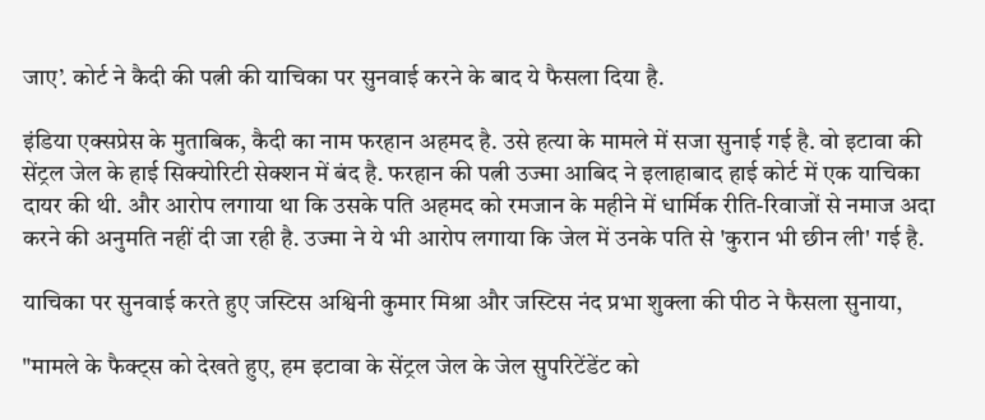जाए’. कोर्ट ने कैदी की पत्नी की याचिका पर सुनवाई करने के बाद ये फैसला दिया है.

इंडिया एक्सप्रेस के मुताबिक, कैदी का नाम फरहान अहमद है. उसे हत्या के मामले में सजा सुनाई गई है. वो इटावा की सेंट्रल जेल के हाई सिक्योरिटी सेक्शन में बंद है. फरहान की पत्नी उज्मा आबिद ने इलाहाबाद हाई कोर्ट में एक याचिका दायर की थी. और आरोप लगाया था कि उसके पति अहमद को रमजान के महीने में धार्मिक रीति-रिवाजों से नमाज अदा करने की अनुमति नहीं दी जा रही है. उज्मा ने ये भी आरोप लगाया कि जेल में उनके पति से 'कुरान भी छीन ली' गई है.

याचिका पर सुनवाई करते हुए जस्टिस अश्विनी कुमार मिश्रा और जस्टिस नंद प्रभा शुक्ला की पीठ ने फैसला सुनाया,

"मामले के फैक्ट्स को देखते हुए, हम इटावा के सेंट्रल जेल के जेल सुपरिटेंडेंट को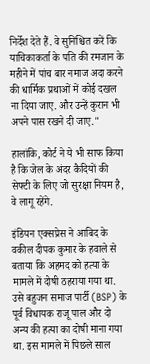निर्देश देते हैं. वे सुनिश्चित करें कि याचिकाकर्ता के पति की रमजान के महीने में पांच बार नमाज अदा करने की धार्मिक प्रथाओं में कोई दखल ना दिया जाए. और उन्हें कुरान भी अपने पास रखने दी जाए."

हालांकि, कोर्ट ने ये भी साफ किया है कि जेल के अंदर कैदियों की सेफ्टी के लिए जो सुरक्षा नियम है, वे लागू रहेंगे.

इंडियन एक्सप्रेस ने आबिद के वकील दीपक कुमार के हवाले से बताया कि अहमद को हत्या के मामले में दोषी ठहराया गया था. उसे बहुजन समाज पार्टी (BSP) के पूर्व विधायक राजू पाल और दो अन्य की हत्या का दोषी माना गया था. इस मामले में पिछले साल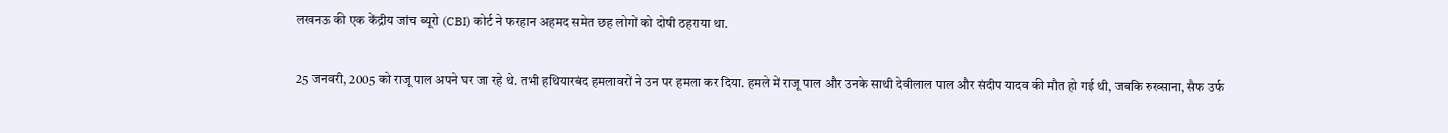लखनऊ की एक केंद्रीय जांच ब्यूरो (CBI) कोर्ट ने फरहान अहमद समेत छह लोगों को दोषी ठहराया था.

25 जनवरी, 2005 को राजू पाल अपने घर जा रहे थे. तभी हथियारबंद हमलावरों ने उन पर हमला कर दिया. हमले में राजू पाल और उनके साथी देवीलाल पाल और संदीप यादव की मौत हो गई थी, जबकि रुख्साना, सैफ उर्फ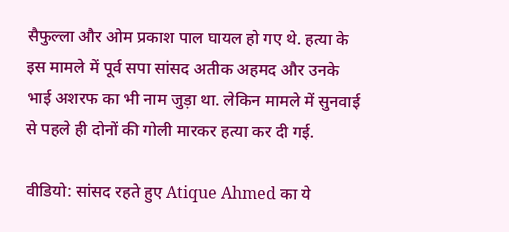सैफुल्ला और ओम प्रकाश पाल घायल हो गए थे. हत्या के इस मामले में पूर्व सपा सांसद अतीक अहमद और उनके भाई अशरफ का भी नाम जुड़ा था. लेकिन मामले में सुनवाई से पहले ही दोनों की गोली मारकर हत्या कर दी गई.

वीडियो: सांसद रहते हुए Atique Ahmed का ये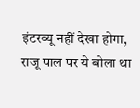इंटरव्यू नहीं देखा होगा, राजू पाल पर ये बोला था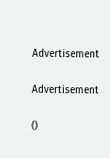Advertisement

Advertisement

()